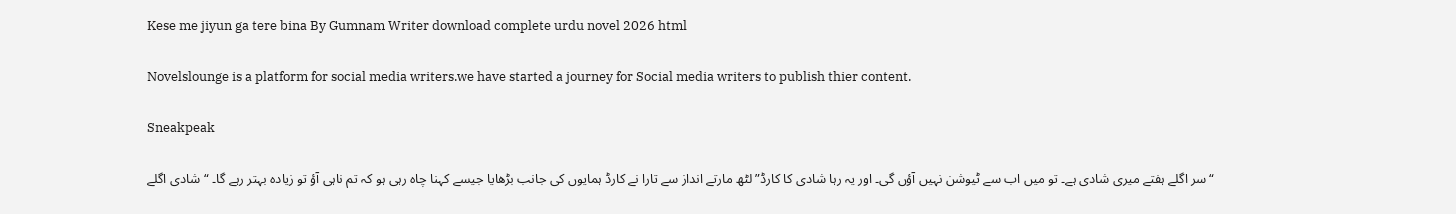Kese me jiyun ga tere bina By Gumnam Writer download complete urdu novel 2026 html

Novelslounge is a platform for social media writers.we have started a journey for Social media writers to publish thier content.

Sneakpeak

“سر اگلے ہفتے میری شادی ہے۔ تو میں اب سے ٹیوشن نہیں آؤں گی۔ اور یہ رہا شادی کا کارڈ” لٹھ مارتے انداز سے تارا نے کارڈ ہمایوں کی جانب بڑھایا جیسے کہنا چاہ رہی ہو کہ تم ناہی آؤ تو زیادہ بہتر رہے گا۔ “شادی اگلے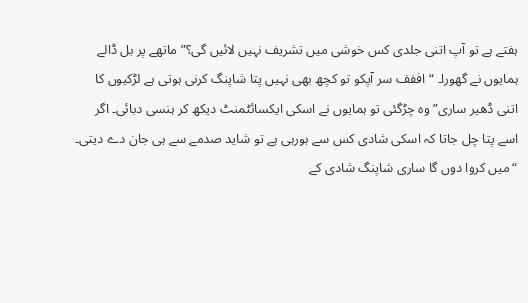ہفتے ہے تو آپ اتنی جلدی کس خوشی میں تشریف نہیں لائیں گی؟” ماتھے پر بل ڈالے ہمایوں نے گھورا۔ “اففف سر آپکو تو کچھ بھی نہیں پتا شاپنگ کرنی ہوتی ہے لڑکیوں کا اتنی ڈھیر ساری” وہ چڑگئی تو ہمایوں نے اسکی ایکسائٹمنٹ دیکھ کر ہنسی دبائی۔ اگر اسے پتا چل جاتا کہ اسکی شادی کس سے ہورہی ہے تو شاید صدمے سے ہی جان دے دیتی۔ “میں کروا دوں گا ساری شاپنگ شادی کے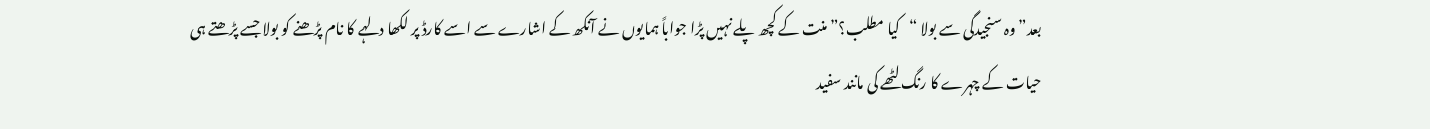بعد” وہ سنجیدگی سے بولا “کیا مطلب؟” منت کے کچھ پلے نہیں پڑا جواباً ہمایوں نے آنکھ کے اشارے سے اسے کارڈ پر لکھا دلہے کا نام پڑھنے کو بولا جسے پڑھتے ہی حیات کے چہرے کا رنگ لٹھے کی مانند سفید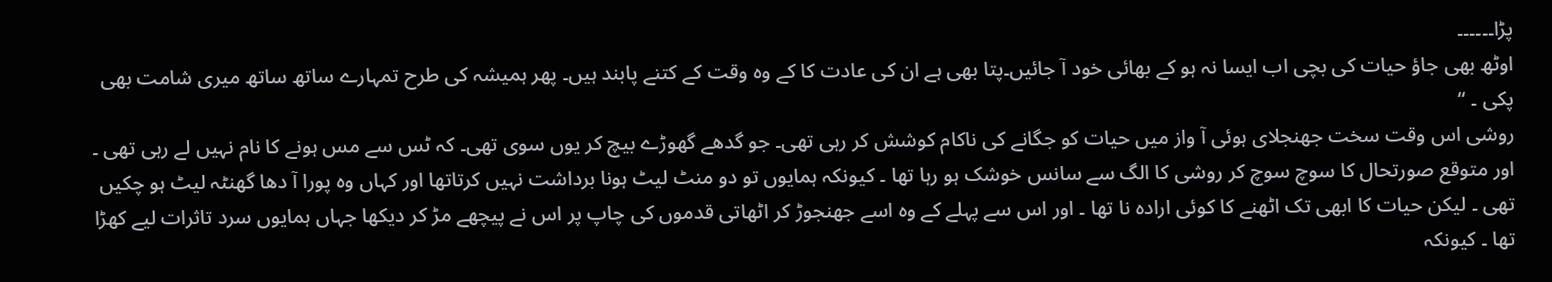پڑا۔۔۔۔۔۔
اوٹھ بھی جاؤ حیات کی بچی اب ایسا نہ ہو کے بھائی خود آ جائیں۔پتا بھی ہے ان کی عادت کا کے وہ وقت کے کتنے پابند ہیں۔ پھر ہمیشہ کی طرح تمہارے ساتھ ساتھ میری شامت بھی پکی ۔ “
روشی اس وقت سخت جھنجلای ہوئی آ واز میں حیات کو جگانے کی ناکام کوشش کر رہی تھی۔ جو گدھے گھوڑے بیچ کر یوں سوی تھی۔ کہ ٹس سے مس ہونے کا نام نہیں لے رہی تھی ۔ اور متوقع صورتحال کا سوچ سوچ کر روشی کا الگ سے سانس خوشک ہو رہا تھا ۔ کیونکہ ہمایوں تو دو منٹ لیٹ ہونا برداشت نہیں کرتاتھا اور کہاں وہ پورا آ دھا گھنٹہ لیٹ ہو چکیں تھی ۔ لیکن حیات کا ابھی تک اٹھنے کا کوئی ارادہ نا تھا ۔ اور اس سے پہلے کے وہ اسے جھنجوڑ کر اٹھاتی قدموں کی چاپ پر اس نے پیچھے مڑ کر دیکھا جہاں ہمایوں سرد تاثرات لیے کھڑا تھا ۔ کیونکہ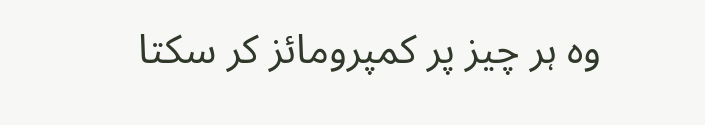وہ ہر چیز پر کمپرومائز کر سکتا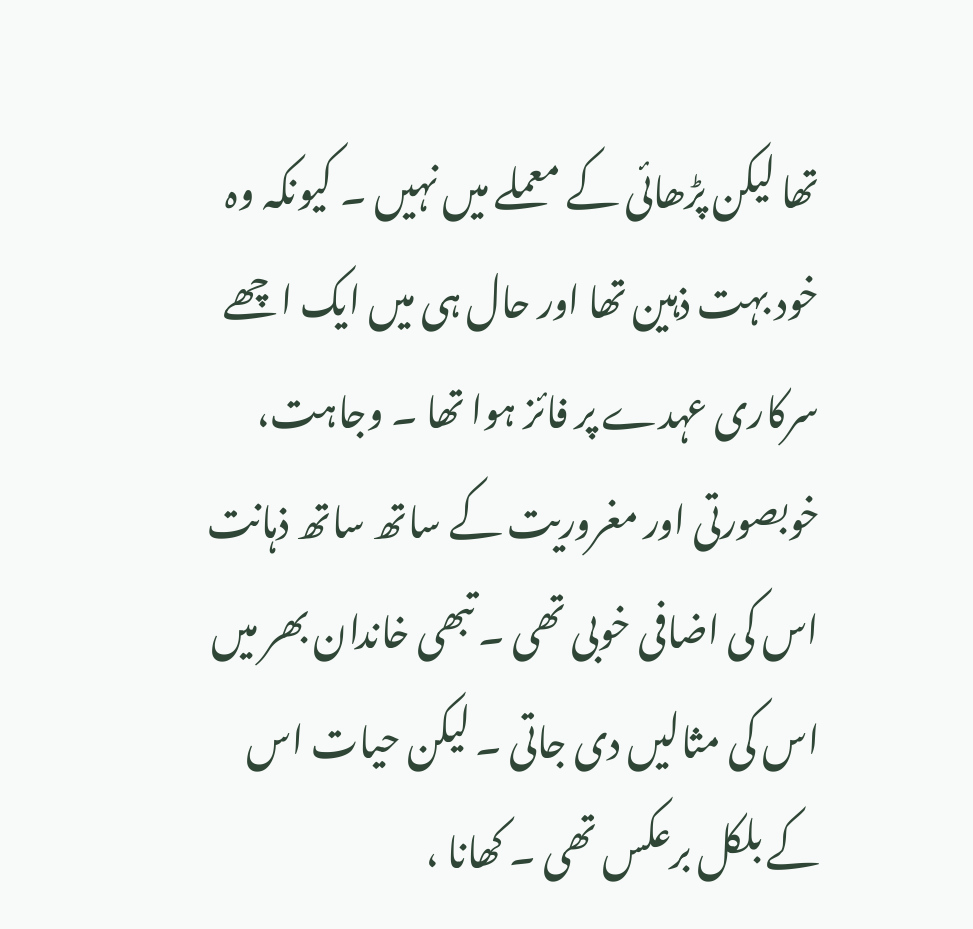تھا لیکن پڑھائی کے معملے میں نہیں ۔ کیونکہ وہ خود بہت ذہین تھا اور حال ہی میں ایک اچھے سرکاری عہدے پر فائز ہوا تھا ۔ وجاہت، خوبصورتی اور مغروریت کے ساتھ ساتھ ذہانت اس کی اضافی خوبی تھی ۔ تبھی خاندان بھر میں اس کی مثالیں دی جاتی ۔ لیکن حیات اس کے بلکل برعکس تھی ۔ کھانا ،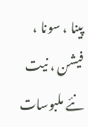پینا ، سونا ، فیشن ، نیت نئے ملبوسات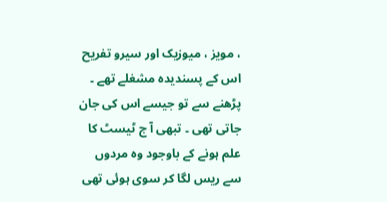، مویز ، میوزیک اور سیرو تفریح اس کے پسندیدہ مشغلے تھے ۔ پڑھنے سے تو جیسے اس کی جان جاتی تھی ۔ تبھی آ ج ٹیسٹ کا علم ہونے کے باوجود وہ مردوں سے ریس لگا کر سوی ہوئی تھی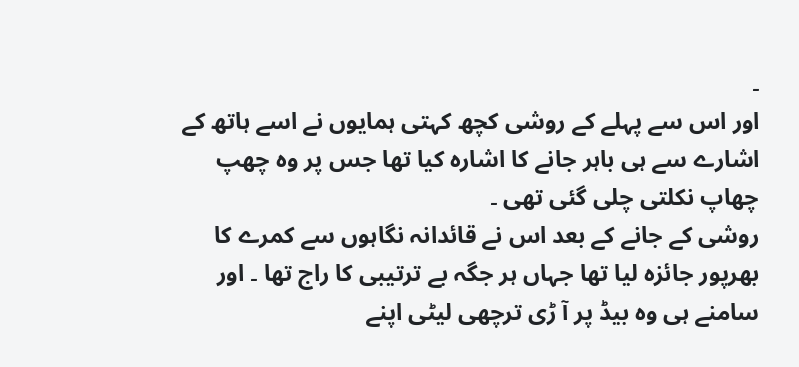۔
اور اس سے پہلے کے روشی کچھ کہتی ہمایوں نے اسے ہاتھ کے اشارے سے ہی باہر جانے کا اشارہ کیا تھا جس پر وہ چھپ چھاپ نکلتی چلی گئی تھی ۔
روشی کے جانے کے بعد اس نے قائدانہ نگاہوں سے کمرے کا بھرپور جائزہ لیا تھا جہاں ہر جگہ بے ترتیبی کا راج تھا ۔ اور سامنے ہی وہ بیڈ پر آ ڑی ترچھی لیٹی اپنے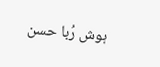ہوش رُبا حسن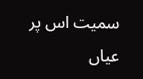سمیت اس پر عیاں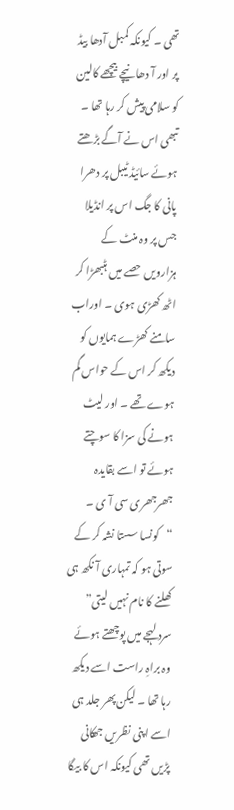تھی ۔ کیونکہ کمبل آدھا بیڈ پر اور آ دھا نیچے بیچھے کالین کو سلامی پیش کر رہا تھا ۔
تبھی اس نے آگے بڑھتے ہوئے سائیڈ ٹیبل پر دھرا پانی کا جگ اس پر انڈیلا جس پر وہ منٹ کے ہزارویں حصے میں ہٹبھڑا کر اٹھ کھڑی ہوی ۔ اوراب سامنے کھڑے ہمایوں کو دیکھ کر اس کے حواس گم ہوے تھے ۔ اور لیٹ ہونے کی سزا کا سوچتے ہوئے تو اسے بقایدہ جھرجھری سی آ ی ۔
“کونسا سستا نشہ کر کے سوتی ہو کہ تمہاری آ نکھ ہی کھلنے کا نام نہیں لیتی”
سرد لہجے میں پوچھتے ہوئے وہ براہِ راست اسے دیکھ رہا تھا ۔ لیکن پھر جلد ہی اسے اپنی نظریں جھکانی پڑیں تھی کیونکہ اس کا بیگا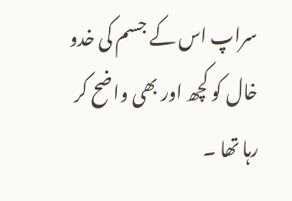سراپ اس کے جسم کی خدو خال کو کچھ اور بھی واضح کر رہا تھا ۔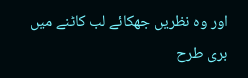اور وہ نظریں جھکائے لب کاٹنے میں بری طرح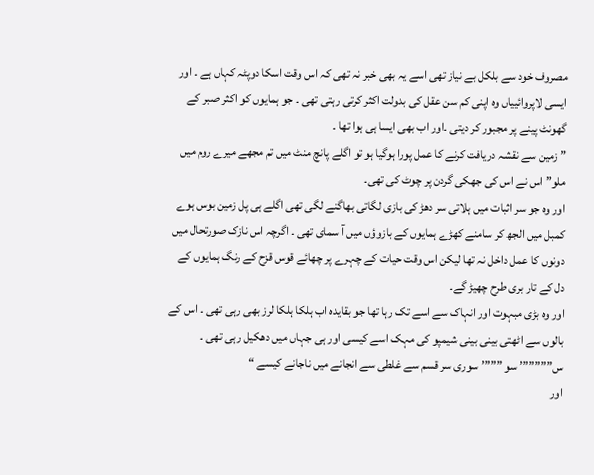مصروف خود سے بلکل بے نیاز تھی اسے یہ بھی خبر نہ تھی کہ اس وقت اسکا دوپٹہ کہاں ہے ۔ اور ایسی لاپروائییاں وہ اپنی کم سن عقل کی بدولت اکثر کرتی رہتی تھی ۔ جو ہمایوں کو اکثر صبر کے گھونٹ پینے پر مجبور کر دیتی ۔اور اب بھی ایسا ہی ہوا تھا ۔
” زمین سے نقشہ دریافت کرنے کا عمل پورا ہوگیا ہو تو اگلے پانچ منٹ میں تم مجھے میرے روم میں ملو” اس نے اس کی جھکی گردن پر چوٹ کی تھی۔
اور وہ جو سر اثبات میں ہلاتی سر دھڑ کی بازی لگاتی بھاگنے لگی تھی اگلے ہی پل زمین بوس ہوے کمبل میں الجھ کر سامنے کھڑے ہمایوں کے بازوؤں میں آ سمای تھی ۔ اگرچہ اس نازک صورتحال میں دونوں کا عمل داخل نہ تھا لیکن اس وقت حیات کے چہرے پر چھائے قوس قزح کے رنگ ہمایوں کے دل کے تار بری طرح چھیڑ گے۔
اور وہ بڑی مبہوت اور انہاک سے اسے تک رہا تھا جو بقایدہ اب ہلکا ہلکا لرز بھی رہی تھی ۔ اس کے بالوں سے اٹھتی بینی بینی شیمپو کی مہک اسے کیسی اور ہی جہاں میں دھکیل رہی تھی ۔
س”””””’ سو ”””’ سوری سر قسم سے غلطی سے انجانے میں ناجانے کیسے “
اور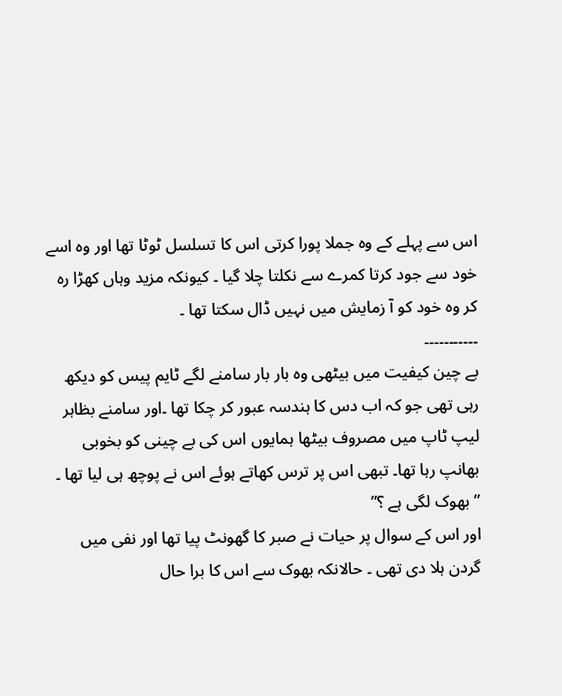اس سے پہلے کے وہ جملا پورا کرتی اس کا تسلسل ٹوٹا تھا اور وہ اسے خود سے جود کرتا کمرے سے نکلتا چلا گیا ۔ کیونکہ مزید وہاں کھڑا رہ کر وہ خود کو آ زمایش میں نہیں ڈال سکتا تھا ۔
۔۔۔۔۔۔۔۔۔۔۔
بے چین کیفیت میں بیٹھی وہ بار بار سامنے لگے ٹایم پیس کو دیکھ رہی تھی جو کہ اب دس کا ہندسہ عبور کر چکا تھا ۔اور سامنے بظاہر لیپ ٹاپ میں مصروف بیٹھا ہمایوں اس کی بے چینی کو بخوبی بھانپ رہا تھا۔ تبھی اس پر ترس کھاتے ہوئے اس نے پوچھ ہی لیا تھا ۔
” بھوک لگی ہے ؟”
اور اس کے سوال پر حیات نے صبر کا گھونٹ پیا تھا اور نفی میں گردن ہلا دی تھی ۔ حالانکہ بھوک سے اس کا برا حال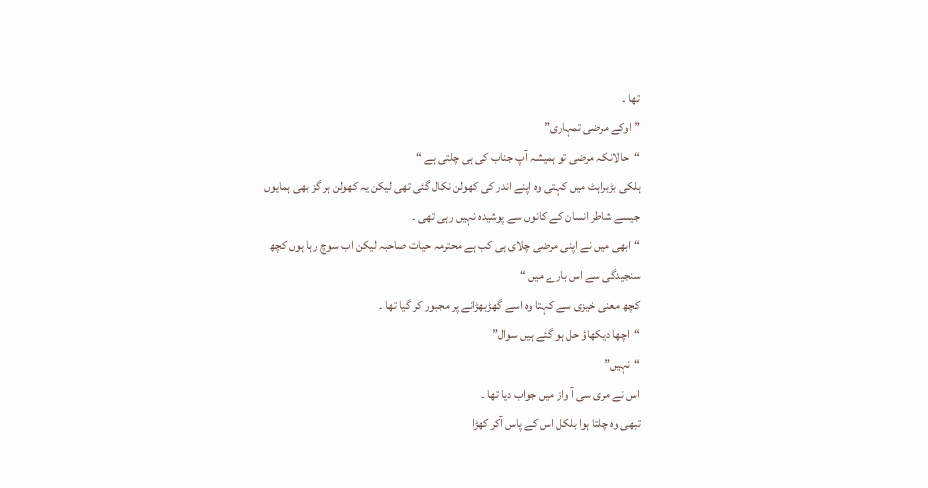تھا ۔
” اوکے مرضی تمہاری”
“حالانکہ مرضی تو ہمیشہ آپ جناب کی ہی چلتی ہے “
ہلکی بڑبراہٹ میں کہتی وہ اپنے اندر کی کھولن نکال گئی تھی لیکن یہ کھولن ہر گز بھی ہمایوں جیسے شاطر انسان کے کانوں سے پوشیدہ نہیں رہی تھی ۔
“ابھی میں نے اپنی مرضی چلای ہی کب ہے محترمہ حیات صاحبہ لیکن اب سوچ رہا ہوں کچھ سنجیدگی سے اس بارے میں “
کچھ معنی خیزی سے کہتا وہ اسے گھڑبھڑانے پر مجبور کر گیا تھا ۔
“اچھا دیکھاؤ حل ہو گئے ہیں سوال”
“نہیں”
اس نے مری سی آ واز میں جواب دیا تھا ۔
تبھی وہ چلتا ہوا بلکل اس کے پاس آکر کھڑا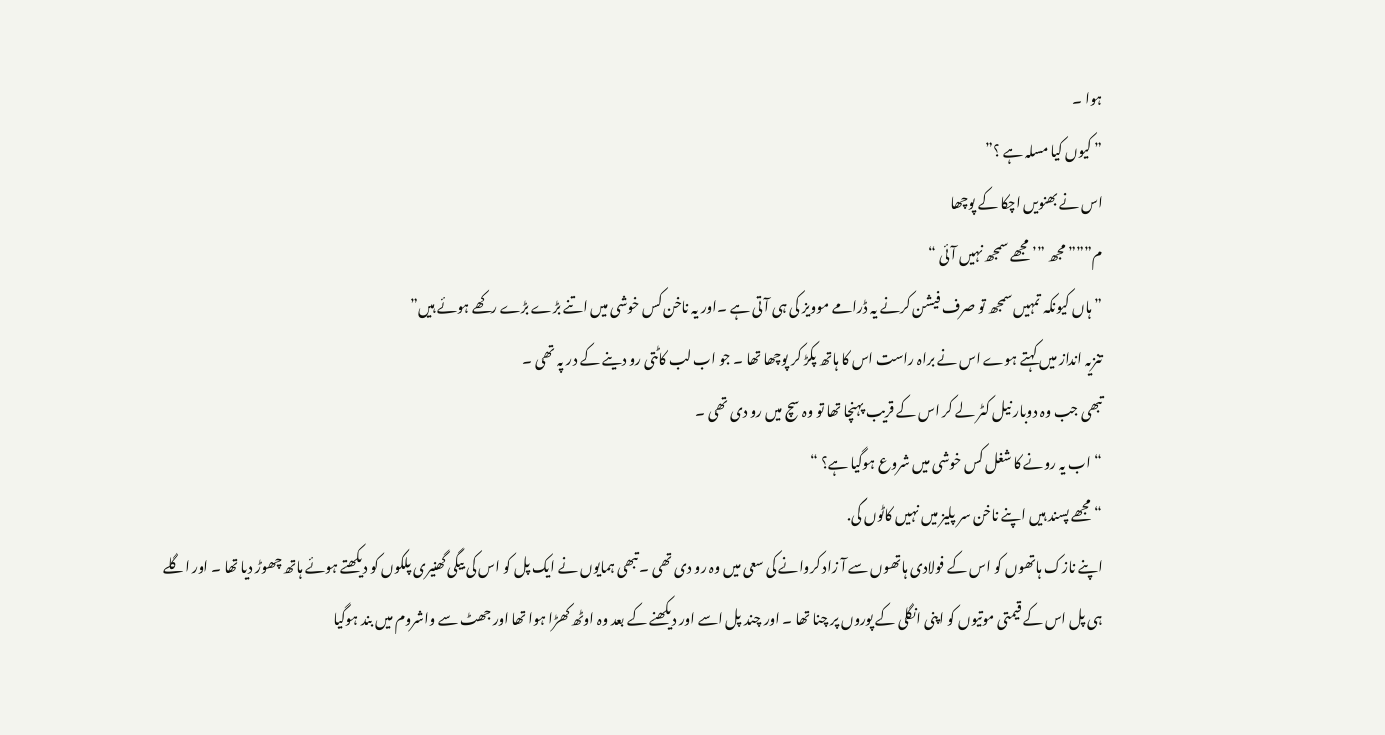ہوا ۔
” کیوں کیا مسلہ ہے ؟”
اس نے بھنویں اچکا کے پوچھا
م”””مجھ ”’ مجھے سمجھ نہیں آئی “
” ہاں کیونکہ تمہیں سمجھ تو صرف فیشن کرنے یہ ڈرامے موویز کی ہی آ تی ہے ۔اور یہ ناخن کس خوشی میں اتنے بڑے بڑے رکھے ہوئے ہیں”
تنزیہ انداز میں کہتے ہوے اس نے براہ راست اس کا ہاتھ پکڑ کر پوچھا تھا ۔ جو اب لب کاٹتی رو دینے کے در پہ تھی ۔
تبھی جب وہ دوبار نیل کٹر لے کر اس کے قریب پہنچا تھا تو وہ سچ میں رو دی تھی ۔
“اب یہ رونے کا شغل کس خوشی میں شروع ہوگیا ہے؟ “
“مجھے پسند ہیں اپنے ناخن سر پلیز میں نہیں کاٹوں گی.
اپنے نازک ہاتھوں کو اس کے فولادی ہاتھوں سے آ زاد کروانے کی سعی میں وہ رو دی تھی ۔ تبھی ہمایوں نے ایک پل کو اس کی بیگی گھنیری پلکوں کو دیکھتے ہوئے ہاتھ چھوڑ دیا تھا ۔ اور اگلے ہی پل اس کے قیمتی موتیوں کو اپنی انگلی کے پوروں پر چنا تھا ۔ اور چند پل اسے اور دیکھنے کے بعد وہ اوٹھ کھڑا ہوا تھا اور جھٹ سے واشروم میں بند ہوگیا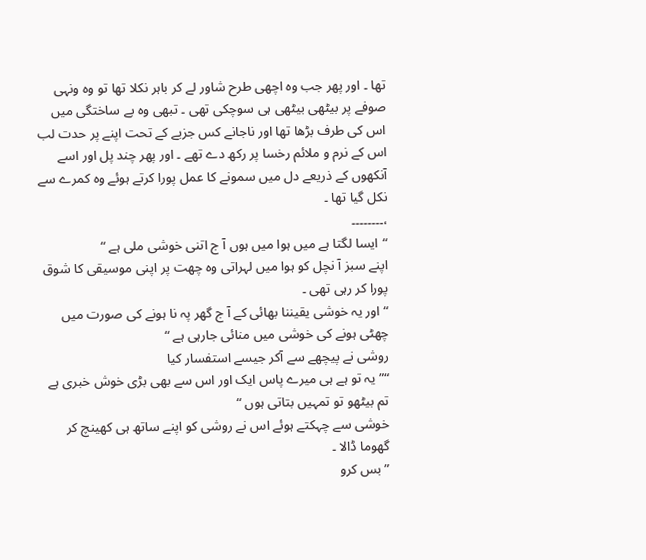تھا ۔ اور پھر جب وہ اچھی طرح شاور لے کر باہر نکلا تھا تو وہ ونہی صوفے پر بیٹھی بیٹھی ہی سوچکی تھی ۔ تبھی وہ بے ساختگی میں اس کی طرف بڑھا تھا اور ناجانے کس جزبے کے تحت اپنے پر حدت لب اس کے نرم و ملائم رخسا پر رکھ دے تھے ۔ اور پھر چند پل اور اسے آنکھوں کے ذریعے دل میں سمونے کا عمل پورا کرتے ہوئے وہ کمرے سے نکل گیا تھا ۔
،۔۔۔۔۔۔۔۔
“ایسا لگتا ہے میں ہوا میں ہوں آ ج اتنی خوشی ملی ہے “
اپنے سبز آ نچل کو ہوا میں لہراتی وہ چھت پر اپنی موسیقی کا شوق پورا کر رہی تھی ۔
“اور یہ خوشی یقیننا بھائی کے آ ج گھر پہ نا ہونے کی صورت میں چھٹی ہونے کی خوشی میں منائی جارہی ہے “
روشی نے پیچھے سے آکر جیسے استفسار کیا
“”یہ تو ہے ہی میرے پاس ایک اور اس سے بھی بڑی خوش خبری ہے تم بیٹھو تو تمہیں بتاتی ہوں “
خوشی سے چہکتے ہوئے اس نے روشی کو اپنے ساتھ ہی کھینچ کر گھوما ڈالا ۔
” بس کرو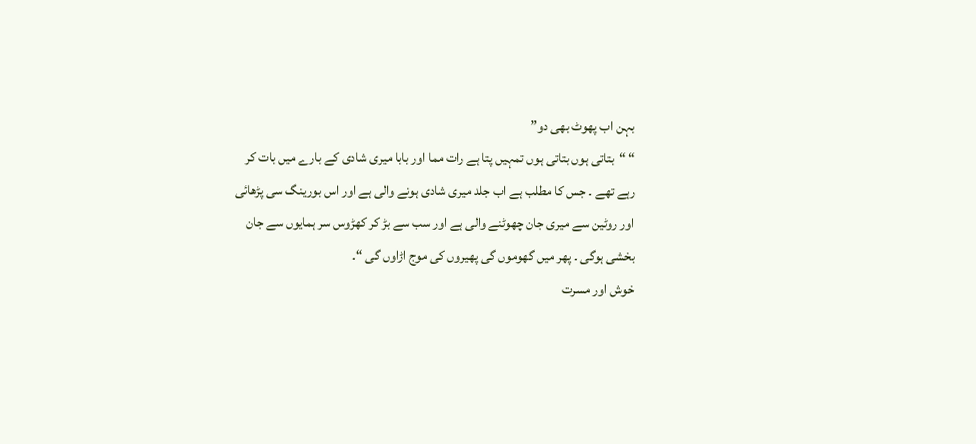بہن اب پھوٹ بھی دو”
“ “بتاتی ہوں بتاتی ہوں تمہیں پتا ہے رات مما اور بابا میری شادی کے بارے میں بات کر رہے تھے ۔ جس کا مطلب ہے اب جلد میری شادی ہونے والی ہے اور اس بورینگ سی پڑھائی اور روٹین سے میری جان چھوٹنے والی ہے اور سب سے بڑ کر کھڑوس سر ہمایوں سے جان بخشی ہوگی ۔ پھر میں گھوموں گی پھیروں کی موج اڑاوں گی “۔
خوش اور مسرت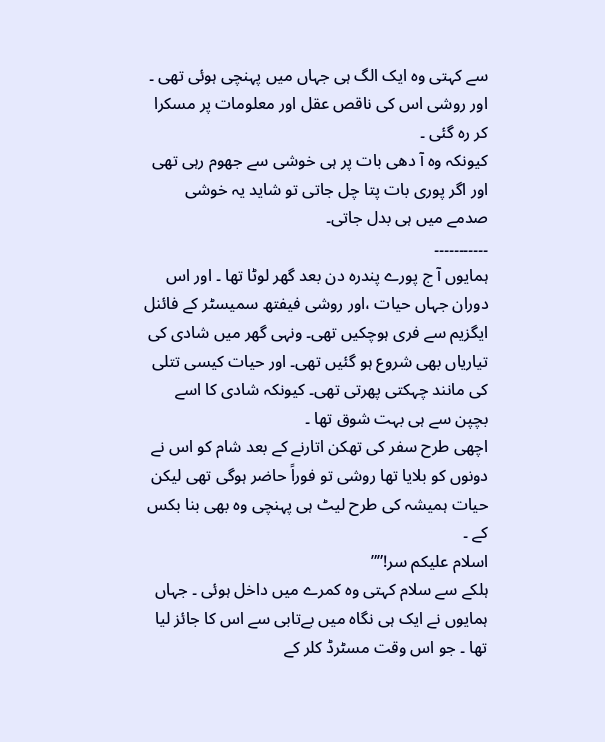سے کہتی وہ ایک الگ ہی جہاں میں پہنچی ہوئی تھی ۔ اور روشی اس کی ناقص عقل اور معلومات پر مسکرا کر رہ گئی ۔
کیونکہ وہ آ دھی بات پر ہی خوشی سے جھوم رہی تھی اور اگر پوری بات پتا چل جاتی تو شاید یہ خوشی صدمے میں ہی بدل جاتی۔
۔۔۔۔۔۔۔۔۔۔۔
ہمایوں آ ج پورے پندرہ دن بعد گھر لوٹا تھا ۔ اور اس دوران جہاں حیات ،اور روشی فیفتھ سمیسٹر کے فائنل ایگزیم سے فری ہوچکیں تھی۔ ونہی گھر میں شادی کی تیاریاں بھی شروع ہو گئیں تھی۔ اور حیات کیسی تتلی کی مانند چہکتی پھرتی تھی۔ کیونکہ شادی کا اسے بچپن سے ہی بہت شوق تھا ۔
اچھی طرح سفر کی تھکن اتارنے کے بعد شام کو اس نے دونوں کو بلایا تھا روشی تو فوراً حاضر ہوگی تھی لیکن حیات ہمیشہ کی طرح لیٹ ہی پہنچی وہ بھی بنا بکس کے ۔
اسلام علیکم سر!””
ہلکے سے سلام کہتی وہ کمرے میں داخل ہوئی ۔ جہاں ہمایوں نے ایک ہی نگاہ میں بےتابی سے اس کا جائز لیا تھا ۔ جو اس وقت مسٹرڈ کلر کے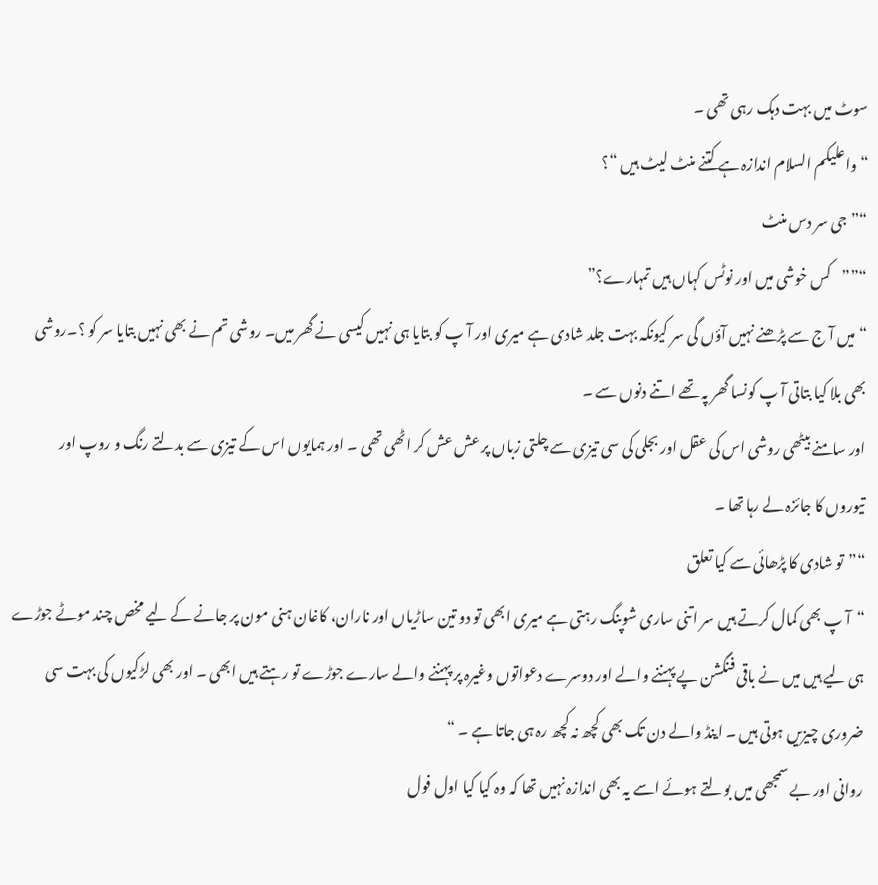سوٹ میں بہت دہک رہی تھی ۔
“واعلیکم السلام اندازہ ہے کتنے منٹ لیٹ ہیں “؟
“”جی سر دس منٹ
“””کس خوشی میں اور نوٹس کہاں ہیں تمہارے؟”
“میں آ ج سے پڑھنے نہیں آؤں گی سر کیونکہ بہت جلد شادی ہے میری اور آ پ کو بتایا ہی نہیں کیسی نے گھر میں۔ روشی تم نے بھی نہیں بتایا سر کو ؟۔روشی بھی بلا کیا بتاتی آ پ کونسا گھر پہ تھے اتنے دنوں سے ۔
اور سامنے بیٹھی روشی اس کی عقل اور بجلی کی سی تیزی سے چلتی زباں پر عش عش کر اٹھی تھی ۔ اور ہمایوں اس کے تیزی سے بدلتے رنگ و روپ اور تیوروں کا جائزہ لے رہا تھا ۔
“”تو شادی کا پڑھائی سے کیا تعلق
“آ پ بھی کمال کرتے ہیں سر اتنی ساری شوپنگ رہتی ہے میری ابھی تو دو تین ساڑیاں اور ناران، کاغان ہنی مون پر جانے کے لیے مخص چند موٹے جوڑے ہی لیے ہیں میں نے باقی فنگشن پے پہننے والے اور دوسرے دعواتوں وغیرہ پر پہننے والے سارے جوڑے تو رہتے ہیں ابھی ۔ اور بھی لڑکیوں کی بہت سی ضروری چیزیں ہوتی ہیں ۔ اینڈ والے دن تک بھی کچھ نہ کچھ رہ ہی جاتا ہے ۔ “
روانی اور بے سمجھی میں بولتے ہوئے اسے یہ بھی اندازہ نہیں تھا کہ وہ کیا کیا اول فول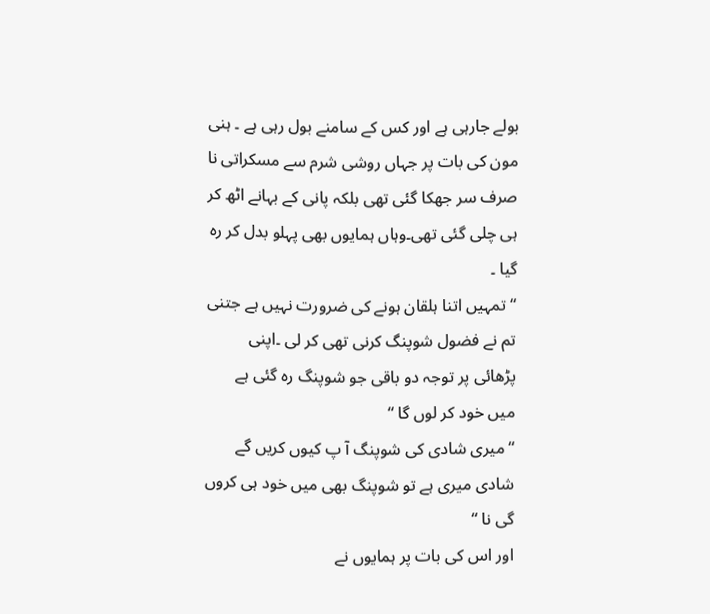بولے جارہی ہے اور کس کے سامنے بول رہی ہے ۔ ہنی مون کی بات پر جہاں روشی شرم سے مسکراتی نا صرف سر جھکا گئی تھی بلکہ پانی کے بہانے اٹھ کر ہی چلی گئی تھی۔وہاں ہمایوں بھی پہلو بدل کر رہ گیا ۔
“تمہیں اتنا ہلقان ہونے کی ضرورت نہیں ہے جتنی تم نے فضول شوپنگ کرنی تھی کر لی ۔اپنی پڑھائی پر توجہ دو باقی جو شوپنگ رہ گئی ہے میں خود کر لوں گا “
“میری شادی کی شوپنگ آ پ کیوں کریں گے شادی میری ہے تو شوپنگ بھی میں خود ہی کروں گی نا “
اور اس کی بات پر ہمایوں نے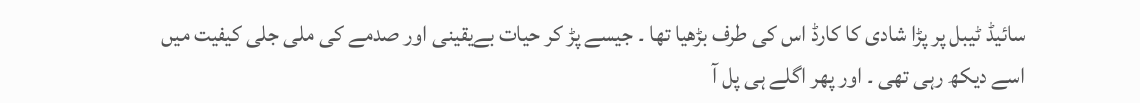سائیڈ ٹیبل پر پڑا شادی کا کارڈ اس کی طرف بڑھیا تھا ۔ جیسے پڑ کر حیات بےیقینی اور صدمے کی ملی جلی کیفیت میں اسے دیکھ رہی تھی ۔ اور پھر اگلے ہی پل آ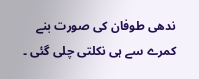ندھی طوفان کی صورت بنے کمرے سے ہی نکلتی چلی گئی ۔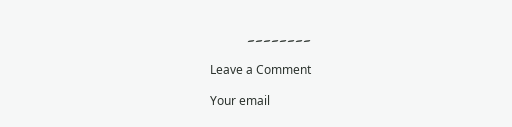۔۔۔۔۔۔۔۔

Leave a Comment

Your email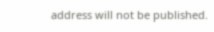address will not be published.